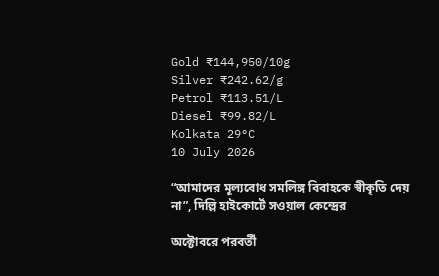Gold ₹144,950/10g
Silver ₹242.62/g
Petrol ₹113.51/L
Diesel ₹99.82/L
Kolkata 29°C
10 July 2026

“আমাদের মূল্যবোধ সমলিঙ্গ বিবাহকে স্বীকৃতি দেয় না”, দিল্লি হাইকোর্টে সওয়াল কেন্দ্রের

অক্টোবরে পরবর্তী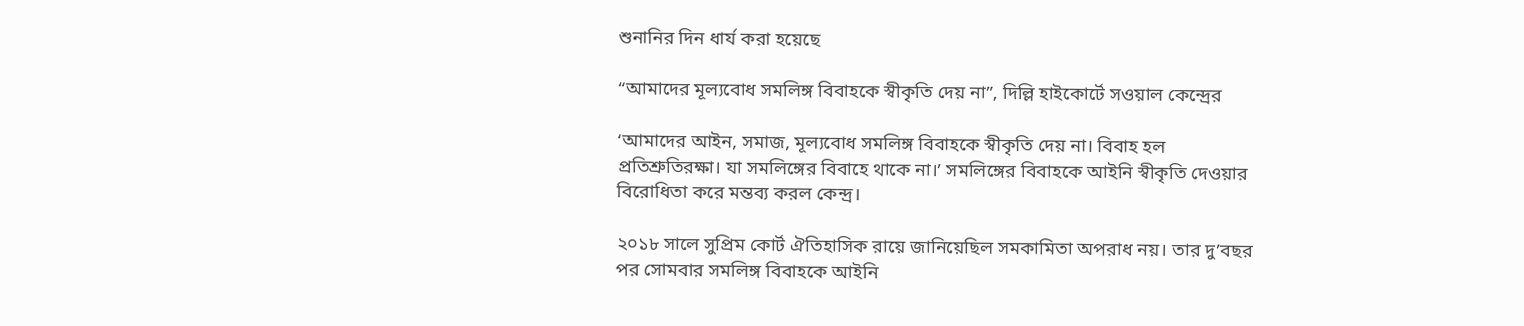শুনানির দিন ধার্য করা হয়েছে

“আমাদের মূল্যবোধ সমলিঙ্গ বিবাহকে স্বীকৃতি দেয় না”, দিল্লি হাইকোর্টে সওয়াল কেন্দ্রের

‘আমাদের আইন, সমাজ, মূল্যবোধ সমলিঙ্গ বিবাহকে স্বীকৃতি দেয় না। বিবাহ হল প্রতিশ্রুতিরক্ষা। যা সমলিঙ্গের বিবাহে থাকে না।’ সমলিঙ্গের বিবাহকে আইনি স্বীকৃতি দেওয়ার বিরোধিতা করে মন্তব্য করল কেন্দ্র।

২০১৮ সালে সুপ্রিম কোর্ট ঐতিহাসিক রায়ে জানিয়েছিল সমকামিতা অপরাধ নয়। তার দু’বছর পর সোমবার সমলিঙ্গ বিবাহকে আইনি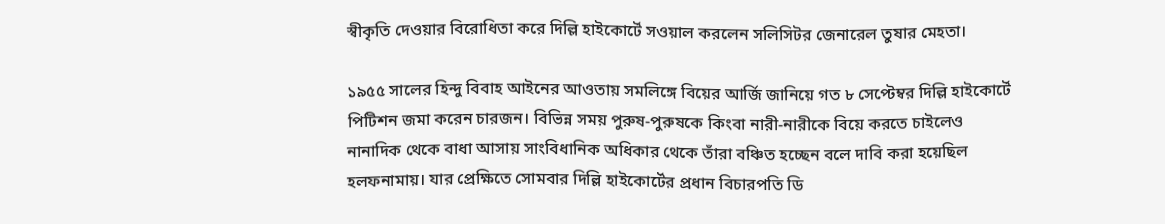স্বীকৃতি দেওয়ার বিরোধিতা করে দিল্লি হাইকোর্টে সওয়াল করলেন সলিসিটর জেনারেল তুষার মেহতা।

১৯৫৫ সালের হিন্দু বিবাহ আইনের আওতায় সমলিঙ্গে বিয়ের আর্জি জানিয়ে গত ৮ সেপ্টেম্বর দিল্লি হাইকোর্টে পিটিশন জমা করেন চারজন। বিভিন্ন সময় পুরুষ-পুরুষকে কিংবা নারী-নারীকে বিয়ে করতে চাইলেও নানাদিক থেকে বাধা আসায় সাংবিধানিক অধিকার থেকে তাঁরা বঞ্চিত হচ্ছেন বলে দাবি করা হয়েছিল হলফনামায়। যার প্রেক্ষিতে সোমবার দিল্লি হাইকোর্টের প্রধান বিচারপতি ডি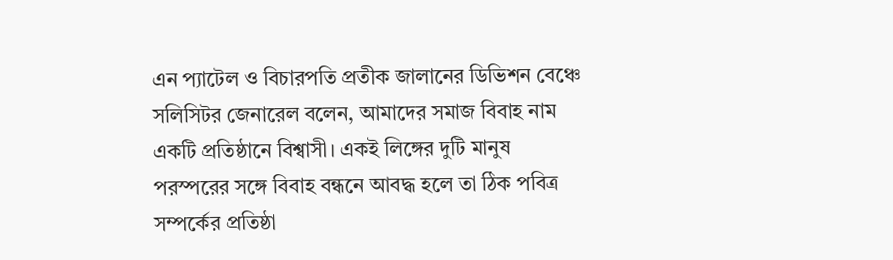এন প্যাটেল ও বিচারপতি প্রতীক জালানের ডিভিশন বেঞ্চে সলিসিটর জেনারেল বলেন, আমাদের সমাজ বিবাহ নাম একটি প্রতিষ্ঠানে বিশ্বাসী। একই লিঙ্গের দুটি মানুষ পরস্পরের সঙ্গে বিবাহ বন্ধনে আবদ্ধ হলে তা ঠিক পবিত্র সম্পর্কের প্রতিষ্ঠা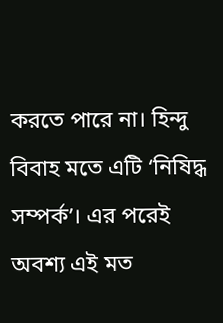করতে পারে না। হিন্দু বিবাহ মতে এটি ‘নিষিদ্ধ সম্পর্ক’। এর পরেই অবশ্য এই মত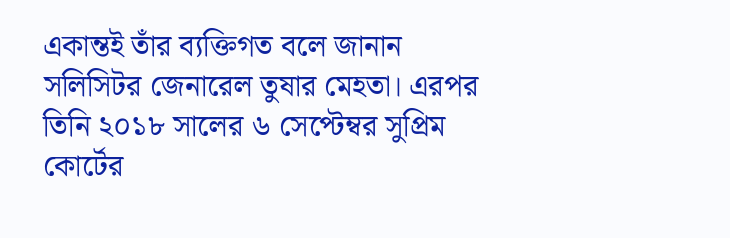একান্তই তাঁর ব্যক্তিগত বলে জানান সলিসিটর জেনারেল তুষার মেহতা। এরপর তিনি ২০১৮ সালের ৬ সেপ্টেম্বর সুপ্রিম কোর্টের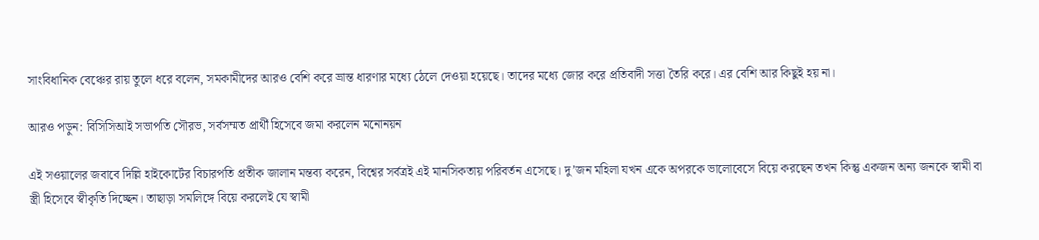সাংবিধানিক বেঞ্চের রায় তুলে ধরে বলেন, সমকামীদের আরও বেশি করে ভ্রান্ত ধারণার মধ্যে ঠেলে দেওয়া হয়েছে। তাদের মধ্যে জোর করে প্রতিবাদী সত্তা তৈরি করে। এর বেশি আর কিছুই হয় না।

আরও পড়ুন: বিসিসিআই সভাপতি সৌরভ, সর্বসম্মত প্রার্থী হিসেবে জমা করলেন মনোনয়ন

এই সওয়ালের জবাবে দিল্লি হাইকোর্টের বিচারপতি প্রতীক জালান মন্তব্য করেন, বিশ্বের সর্বত্রই এই মানসিকতায় পরিবর্তন এসেছে। দু’জন মহিলা যখন একে অপরকে ভালোবেসে বিয়ে করছেন তখন কিন্তু একজন অন্য জনকে স্বামী বা স্ত্রী হিসেবে স্বীকৃতি দিচ্ছেন। তাছাড়া সমলিঙ্গে বিয়ে করলেই যে স্বামী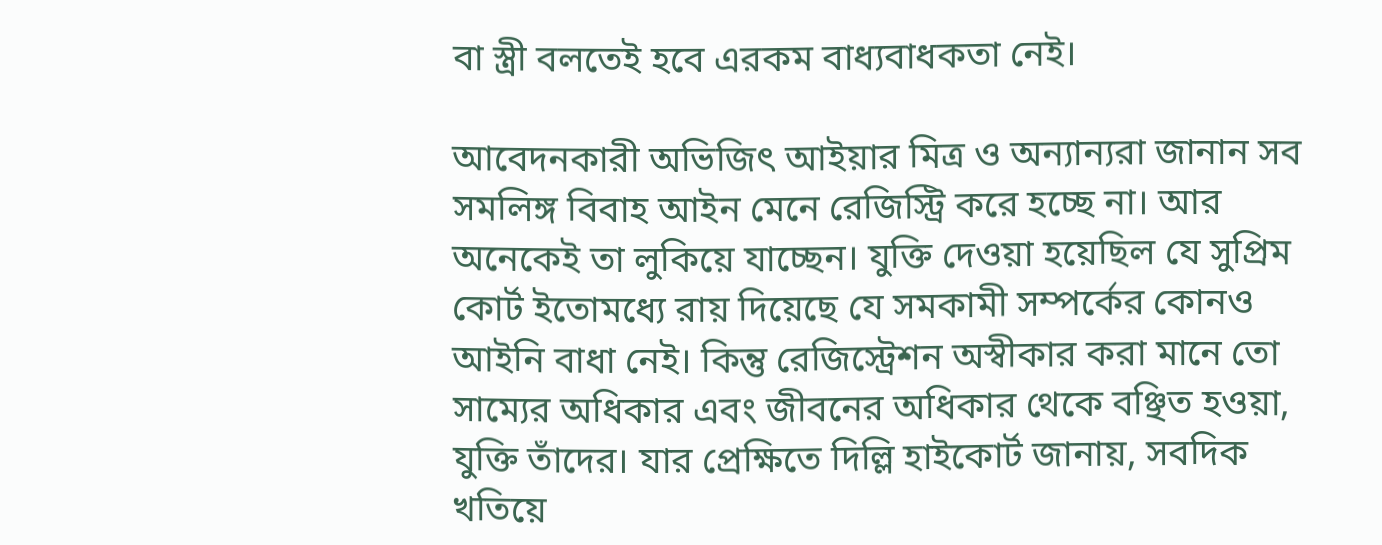বা স্ত্রী বলতেই হবে এরকম বাধ্যবাধকতা নেই।

আবেদনকারী অভিজিৎ আইয়ার মিত্র ও অন্যান্যরা জানান সব সমলিঙ্গ বিবাহ আইন মেনে রেজিস্ট্রি করে হচ্ছে না। আর অনেকেই তা লুকিয়ে যাচ্ছেন। যুক্তি দেওয়া হয়েছিল যে সুপ্রিম কোর্ট ইতোমধ্যে রায় দিয়েছে যে সমকামী সম্পর্কের কোনও আইনি বাধা নেই। কিন্তু রেজিস্ট্রেশন অস্বীকার করা মানে তো সাম্যের অধিকার এবং জীবনের অধিকার থেকে বঞ্ছিত হওয়া, যুক্তি তাঁদের। যার প্রেক্ষিতে দিল্লি হাইকোর্ট জানায়, সবদিক খতিয়ে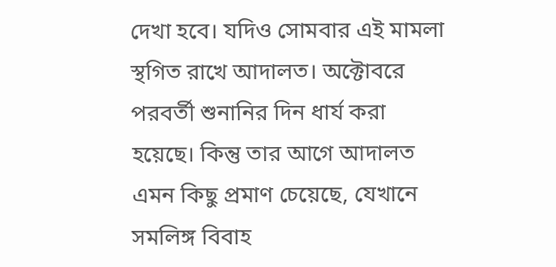দেখা হবে। যদিও সোমবার এই মামলা স্থগিত রাখে আদালত। অক্টোবরে পরবর্তী শুনানির দিন ধার্য করা হয়েছে। কিন্তু তার আগে আদালত এমন কিছু প্রমাণ চেয়েছে, যেখানে সমলিঙ্গ বিবাহ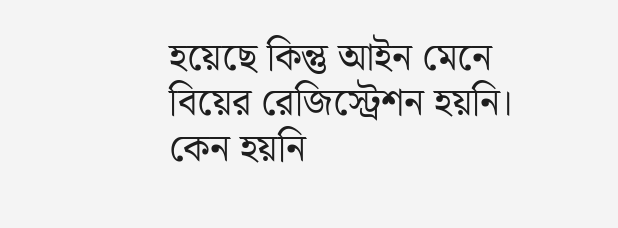হয়েছে কিন্তু আইন মেনে বিয়ের রেজিস্ট্রেশন হয়নি। কেন হয়নি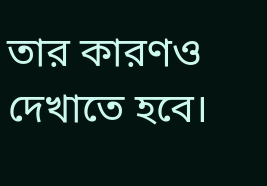তার কারণও দেখাতে হবে।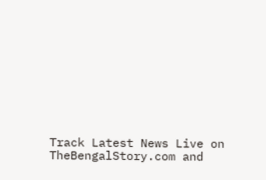Track Latest News Live on TheBengalStory.com and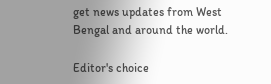get news updates from West Bengal and around the world.

Editor's choice